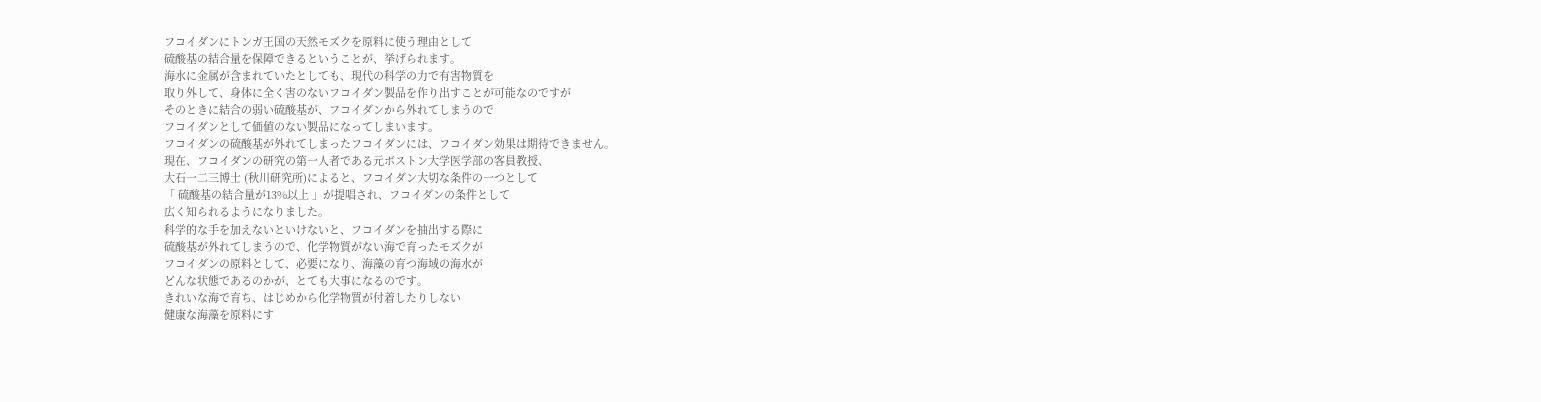フコイダンにトンガ王国の天然モズクを原料に使う理由として
硫酸基の結合量を保障できるということが、挙げられます。
海水に金属が含まれていたとしても、現代の科学の力で有害物質を
取り外して、身体に全く害のないフコイダン製品を作り出すことが可能なのですが
そのときに結合の弱い硫酸基が、フコイダンから外れてしまうので
フコイダンとして価値のない製品になってしまいます。
フコイダンの硫酸基が外れてしまったフコイダンには、フコイダン効果は期待できません。
現在、フコイダンの研究の第一人者である元ボストン大学医学部の客員教授、
大石一二三博士 (秋川研究所)によると、フコイダン大切な条件の一つとして
「 硫酸基の結合量が13%以上 」が提唱され、フコイダンの条件として
広く知られるようになりました。
科学的な手を加えないといけないと、フコイダンを抽出する際に
硫酸基が外れてしまうので、化学物質がない海で育ったモズクが
フコイダンの原料として、必要になり、海藻の育つ海域の海水が
どんな状態であるのかが、とても大事になるのです。
きれいな海で育ち、はじめから化学物質が付着したりしない
健康な海藻を原料にす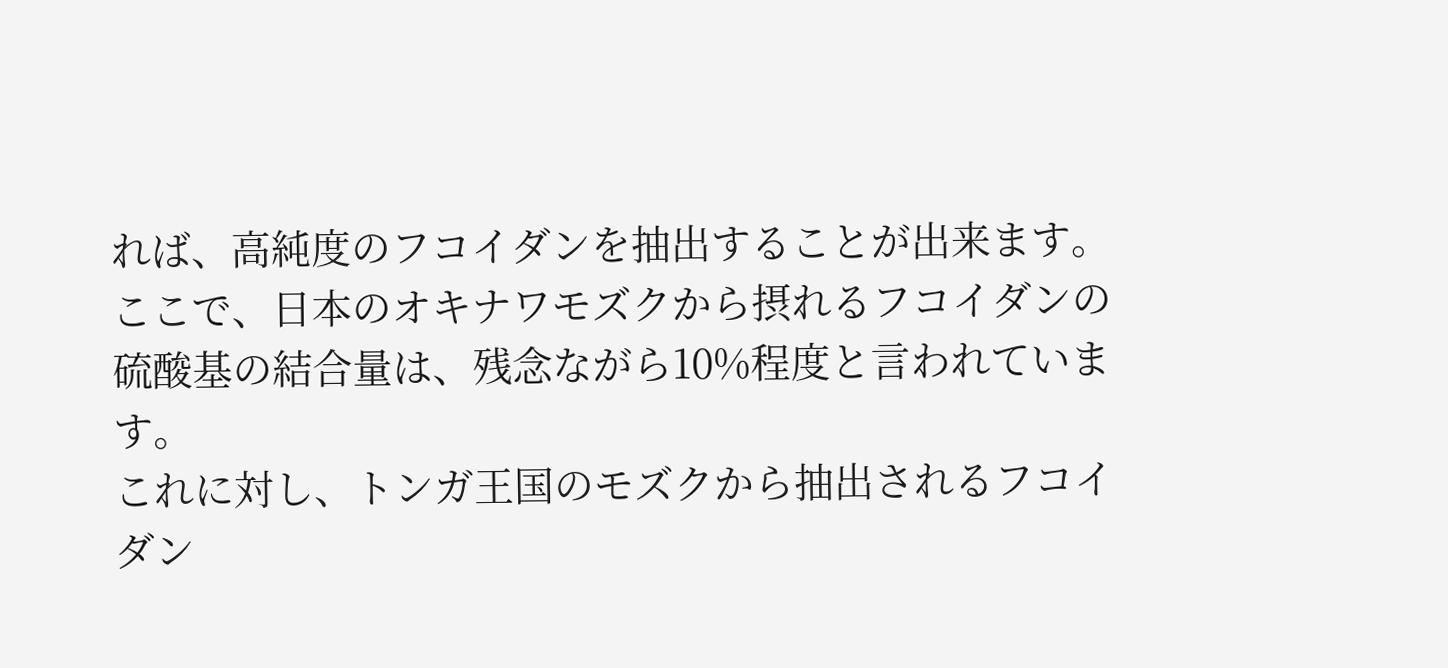れば、高純度のフコイダンを抽出することが出来ます。
ここで、日本のオキナワモズクから摂れるフコイダンの
硫酸基の結合量は、残念ながら10%程度と言われています。
これに対し、トンガ王国のモズクから抽出されるフコイダン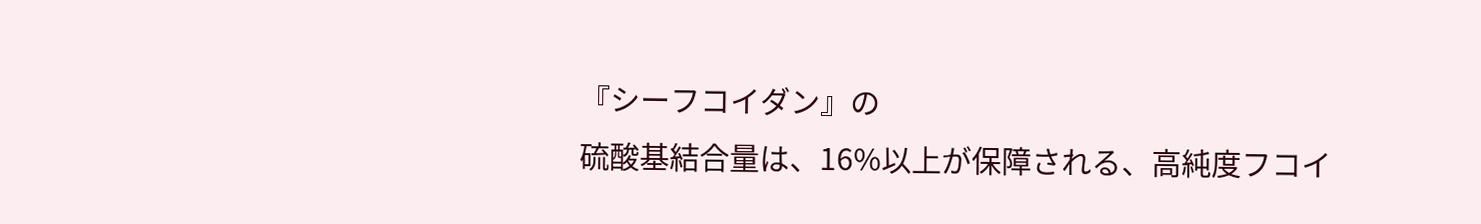『シーフコイダン』の
硫酸基結合量は、16%以上が保障される、高純度フコイ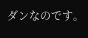ダンなのです。